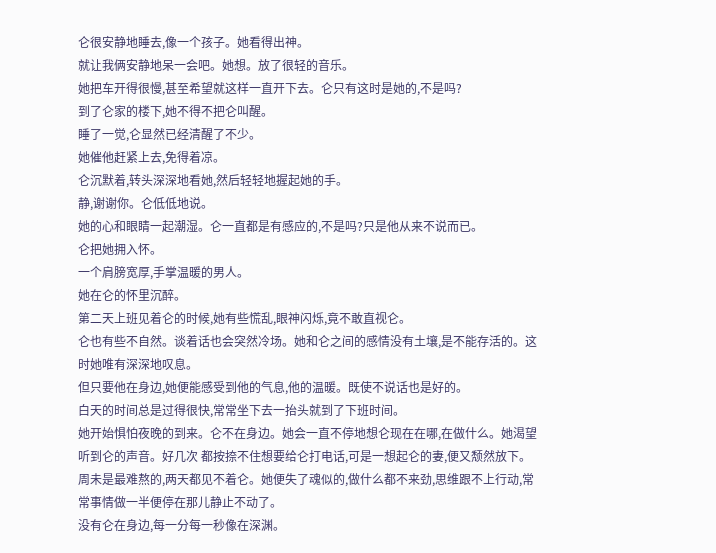仑很安静地睡去,像一个孩子。她看得出神。
就让我俩安静地呆一会吧。她想。放了很轻的音乐。
她把车开得很慢,甚至希望就这样一直开下去。仑只有这时是她的,不是吗?
到了仑家的楼下,她不得不把仑叫醒。
睡了一觉,仑显然已经清醒了不少。
她催他赶紧上去,免得着凉。
仑沉默着,转头深深地看她,然后轻轻地握起她的手。
静,谢谢你。仑低低地说。
她的心和眼睛一起潮湿。仑一直都是有感应的,不是吗?只是他从来不说而已。
仑把她拥入怀。
一个肩膀宽厚,手掌温暖的男人。
她在仑的怀里沉醉。
第二天上班见着仑的时候,她有些慌乱,眼神闪烁,竟不敢直视仑。
仑也有些不自然。谈着话也会突然冷场。她和仑之间的感情没有土壤,是不能存活的。这时她唯有深深地叹息。
但只要他在身边,她便能感受到他的气息,他的温暖。既使不说话也是好的。
白天的时间总是过得很快,常常坐下去一抬头就到了下班时间。
她开始惧怕夜晚的到来。仑不在身边。她会一直不停地想仑现在在哪,在做什么。她渴望听到仑的声音。好几次 都按捺不住想要给仑打电话,可是一想起仑的妻,便又颓然放下。
周未是最难熬的,两天都见不着仑。她便失了魂似的,做什么都不来劲,思维跟不上行动,常常事情做一半便停在那儿静止不动了。
没有仑在身边,每一分每一秒像在深渊。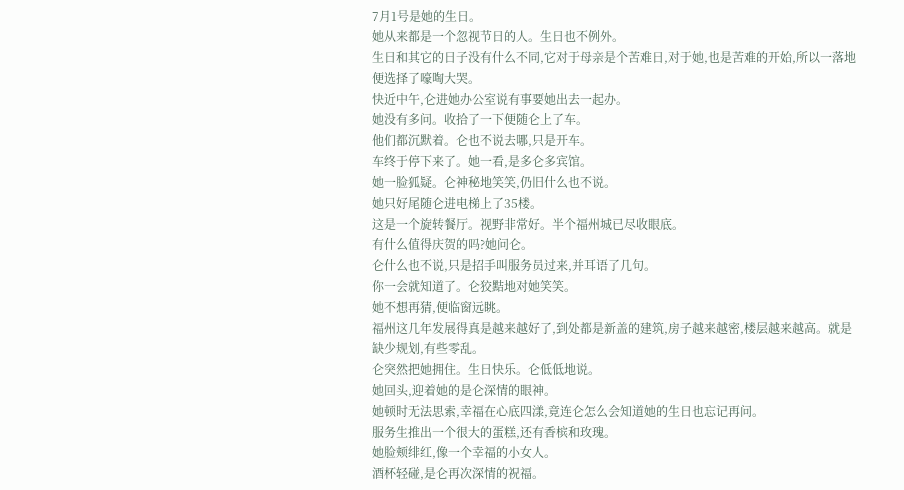7月1号是她的生日。
她从来都是一个忽视节日的人。生日也不例外。
生日和其它的日子没有什么不同,它对于母亲是个苦难日,对于她,也是苦难的开始,所以一落地便选择了嚎啕大哭。
快近中午,仑进她办公室说有事要她出去一起办。
她没有多问。收拾了一下便随仑上了车。
他们都沉默着。仑也不说去哪,只是开车。
车终于停下来了。她一看,是多仑多宾馆。
她一脸狐疑。仑神秘地笑笑,仍旧什么也不说。
她只好尾随仑进电梯上了35楼。
这是一个旋转餐厅。视野非常好。半个福州城已尽收眼底。
有什么值得庆贺的吗?她问仑。
仑什么也不说,只是招手叫服务员过来,并耳语了几句。
你一会就知道了。仑狡黠地对她笑笑。
她不想再猜,便临窗远眺。
福州这几年发展得真是越来越好了,到处都是新盖的建筑,房子越来越密,楼层越来越高。就是缺少规划,有些零乱。
仑突然把她拥住。生日快乐。仑低低地说。
她回头,迎着她的是仑深情的眼神。
她顿时无法思索,幸福在心底四漾,竟连仑怎么会知道她的生日也忘记再问。
服务生推出一个很大的蛋糕,还有香槟和玫瑰。
她脸颊绯红,像一个幸福的小女人。
酒杯轻碰,是仑再次深情的祝福。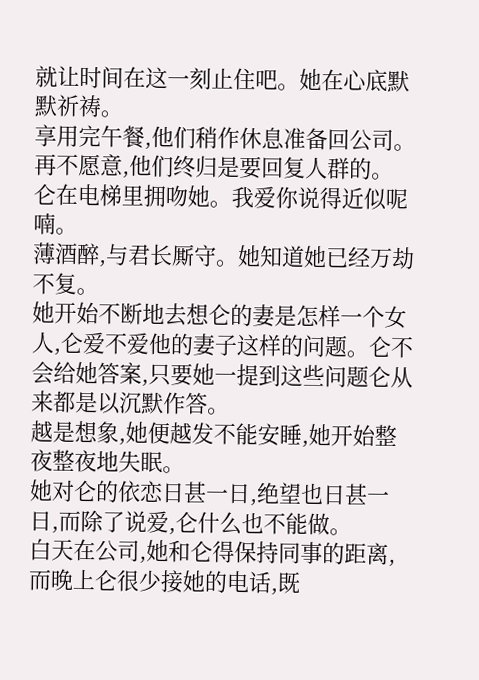就让时间在这一刻止住吧。她在心底默默祈祷。
享用完午餐,他们稍作休息准备回公司。
再不愿意,他们终归是要回复人群的。
仑在电梯里拥吻她。我爱你说得近似呢喃。
薄酒醉,与君长厮守。她知道她已经万劫不复。
她开始不断地去想仑的妻是怎样一个女人,仑爱不爱他的妻子这样的问题。仑不会给她答案,只要她一提到这些问题仑从来都是以沉默作答。
越是想象,她便越发不能安睡,她开始整夜整夜地失眠。
她对仑的依恋日甚一日,绝望也日甚一日,而除了说爱,仑什么也不能做。
白天在公司,她和仑得保持同事的距离,而晚上仑很少接她的电话,既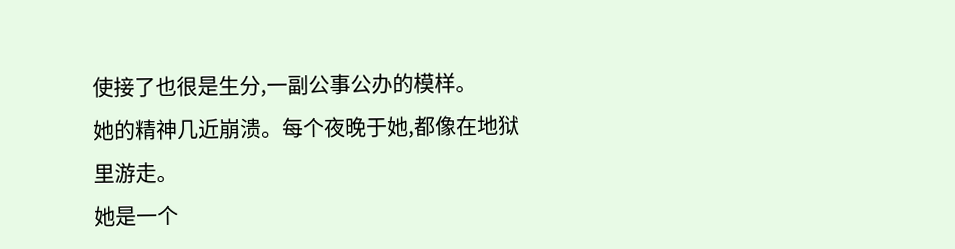使接了也很是生分,一副公事公办的模样。
她的精神几近崩溃。每个夜晚于她,都像在地狱里游走。
她是一个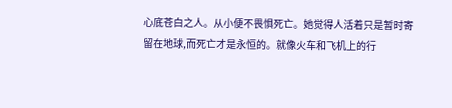心底苍白之人。从小便不畏惧死亡。她觉得人活着只是暂时寄留在地球,而死亡才是永恒的。就像火车和飞机上的行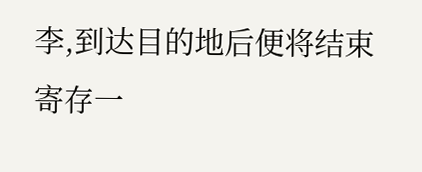李,到达目的地后便将结束寄存一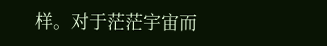样。对于茫茫宇宙而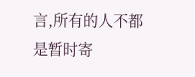言,所有的人不都是暂时寄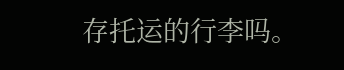存托运的行李吗。